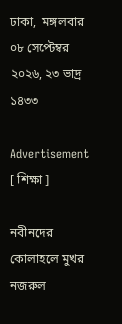ঢাকা,  মঙ্গলবার   ০৮ সেপ্টেম্বর ২০২৬, ২৩ ভাদ্র ১৪৩৩

Advertisement
[ শিক্ষা ]

নবীনদের কোলাহলে মুখর নজরুল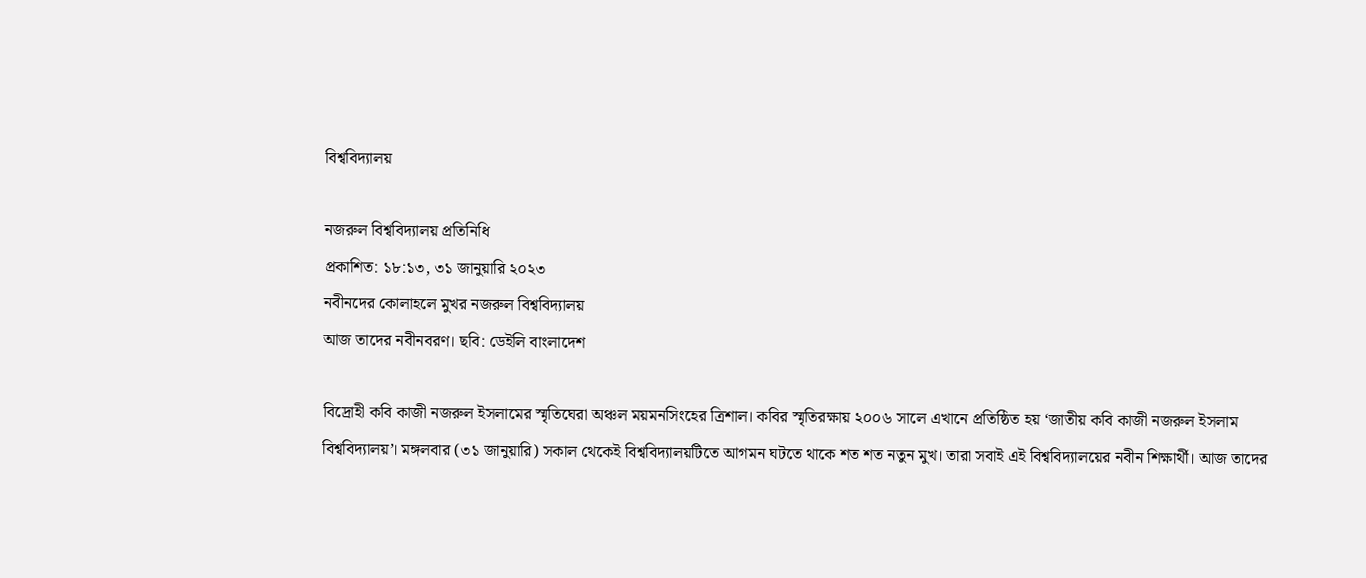বিশ্ববিদ্যালয়

নজরুল বিশ্ববিদ্যালয় প্রতিনিধি
প্রকাশিত: ১৮:১৩, ৩১ জানুয়ারি ২০২৩
নবীনদের কোলাহলে মুখর নজরুল বিশ্ববিদ্যালয়
আজ তাদের নবীনবরণ। ছবি: ডেইলি বাংলাদেশ

বিদ্রোহী কবি কাজী নজরুল ইসলামের স্মৃতিঘেরা অঞ্চল ময়মনসিংহের ত্রিশাল। কবির স্মৃতিরক্ষায় ২০০৬ সালে এখানে প্রতিষ্ঠিত হয় ‘জাতীয় কবি কাজী নজরুল ইসলাম বিশ্ববিদ্যালয়’। মঙ্গলবার (৩১ জানুয়ারি) সকাল থেকেই বিশ্ববিদ্যালয়টিতে আগমন ঘটতে থাকে শত শত নতুন মুখ। তারা সবাই এই বিশ্ববিদ্যালয়ের নবীন শিক্ষার্থী। আজ তাদের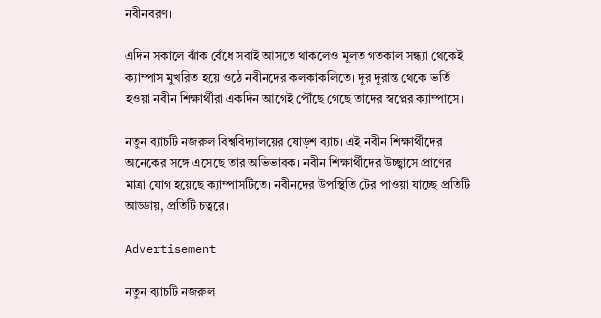নবীনবরণ।

এদিন সকালে ঝাঁক বেঁধে সবাই আসতে থাকলেও মূলত গতকাল সন্ধ্যা থেকেই ক্যাম্পাস মুখরিত হয়ে ওঠে নবীনদের কলকাকলিতে। দূর দূরান্ত থেকে ভর্তি হওয়া নবীন শিক্ষার্থীরা একদিন আগেই পৌঁছে গেছে তাদের স্বপ্নের ক্যাম্পাসে।

নতুন ব্যাচটি নজরুল বিশ্ববিদ্যালয়ের ষোড়শ ব্যাচ। এই নবীন শিক্ষার্থীদের অনেকের সঙ্গে এসেছে তার অভিভাবক। নবীন শিক্ষার্থীদের উচ্ছ্বাসে প্রাণের মাত্রা যোগ হয়েছে ক্যাম্পাসটিতে। নবীনদের উপস্থিতি টের পাওয়া যাচ্ছে প্রতিটি আড্ডায়, প্রতিটি চত্বরে।

Advertisement

নতুন ব্যাচটি নজরুল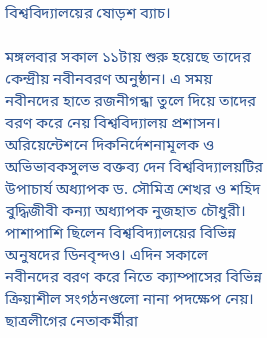বিশ্ববিদ্যালয়ের ষোড়শ ব্যাচ।

মঙ্গলবার সকাল ১১টায় শুরু হয়েছে তাদের কেন্দ্রীয় নবীনবরণ অনুষ্ঠান। এ সময় নবীনদের হাতে রজনীগন্ধা তুলে দিয়ে তাদের বরণ করে নেয় বিশ্ববিদ্যালয় প্রশাসন। অরিয়েন্টেশনে দিকনির্দেশনামূলক ও অভিভাবকসুলভ বক্তব্য দেন বিশ্ববিদ্যালয়টির উপাচার্য অধ্যাপক ড. সৌমিত্র শেখর ও শহিদ বুদ্ধিজীবী কন্যা অধ্যাপক নুজহাত চৌধুরী। পাশাপাশি ছিলেন বিশ্ববিদ্যালয়ের বিভিন্ন অনুষদের ডিনবৃন্দও। এদিন সকালে নবীনদের বরণ করে নিতে ক্যাম্পাসের বিভিন্ন ক্রিয়াশীল সংগঠনগুলো নানা পদক্ষেপ নেয়। ছাত্রলীগের নেতাকর্মীরা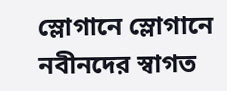স্লোগানে স্লোগানে নবীনদের স্বাগত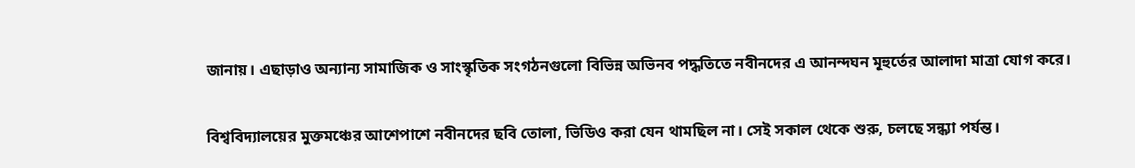জানায়। এছাড়াও অন্যান্য সামাজিক ও সাংস্কৃতিক সংগঠনগুলো বিভিন্ন অভিনব পদ্ধতিতে নবীনদের এ আনন্দঘন মূহুর্তের আলাদা মাত্রা যোগ করে।

বিশ্ববিদ্যালয়ের মুক্তমঞ্চের আশেপাশে নবীনদের ছবি তোলা, ভিডিও করা যেন থামছিল না। সেই সকাল থেকে শুরু, চলছে সন্ধ্যা পর্যন্ত।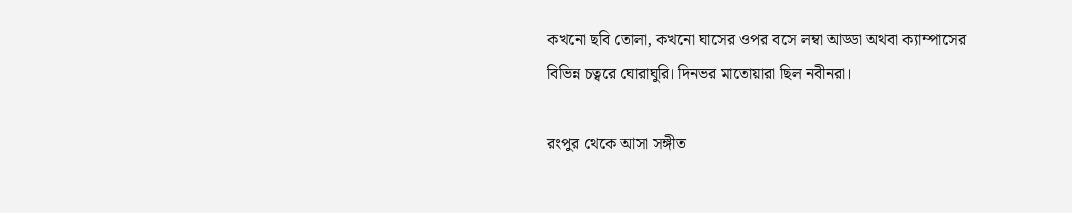কখনো ছবি তোলা, কখনো ঘাসের ওপর বসে লম্বা আড্ডা অথবা ক্যাম্পাসের বিভিন্ন চত্বরে ঘোরাঘুরি। দিনভর মাতোয়ারা ছিল নবীনরা।

রংপুর থেকে আসা সঙ্গীত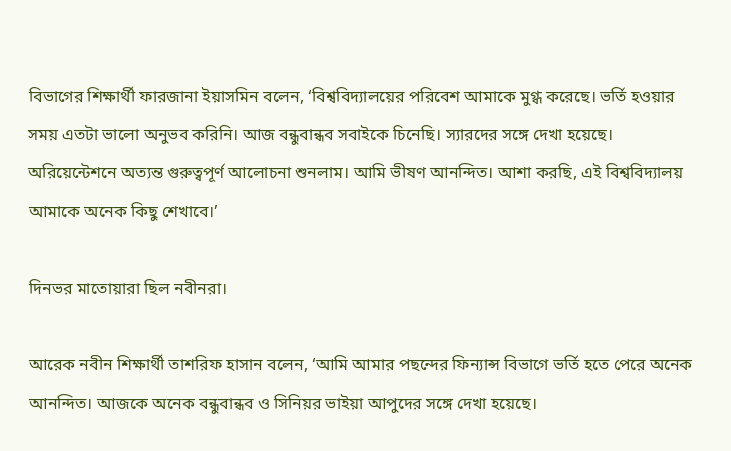বিভাগের শিক্ষার্থী ফারজানা ইয়াসমিন বলেন, ‘বিশ্ববিদ্যালয়ের পরিবেশ আমাকে মুগ্ধ করেছে। ভর্তি হওয়ার সময় এতটা ভালো অনুভব করিনি। আজ বন্ধুবান্ধব সবাইকে চিনেছি। স্যারদের সঙ্গে দেখা হয়েছে। অরিয়েন্টেশনে অত্যন্ত গুরুত্বপূর্ণ আলোচনা শুনলাম। আমি ভীষণ আনন্দিত। আশা করছি, এই বিশ্ববিদ্যালয় আমাকে অনেক কিছু শেখাবে।’

দিনভর মাতোয়ারা ছিল নবীনরা।

আরেক নবীন শিক্ষার্থী তাশরিফ হাসান বলেন, ‘আমি আমার পছন্দের ফিন্যান্স বিভাগে ভর্তি হতে পেরে অনেক আনন্দিত। আজকে অনেক বন্ধুবান্ধব ও সিনিয়র ভাইয়া আপুদের সঙ্গে দেখা হয়েছে।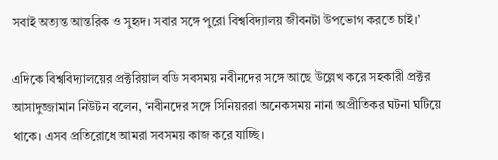সবাই অত্যন্ত আন্তরিক ও সুহৃদ। সবার সঙ্গে পুরো বিশ্ববিদ্যালয় জীবনটা উপভোগ করতে চাই।’

এদিকে বিশ্ববিদ্যালয়ের প্রক্টরিয়াল বডি সবসময় নবীনদের সঙ্গে আছে উল্লেখ করে সহকারী প্রক্টর আসাদুজ্জামান নিউটন বলেন, ‘নবীনদের সঙ্গে সিনিয়ররা অনেকসময় নানা অপ্রীতিকর ঘটনা ঘটিয়ে থাকে। এসব প্রতিরোধে আমরা সবসময় কাজ করে যাচ্ছি।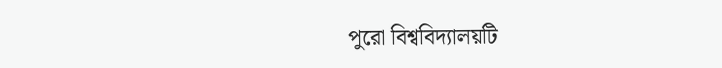পুরো বিশ্ববিদ্যালয়টি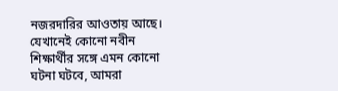নজরদারির আওতায় আছে। যেখানেই কোনো নবীন শিক্ষার্থীর সঙ্গে এমন কোনো ঘটনা ঘটবে, আমরা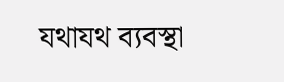যথাযথ ব্যবস্থা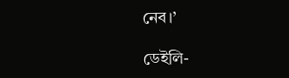নেব।’

ডেইলি-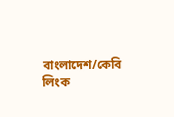বাংলাদেশ/কেবি
লিংক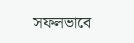সফলভাবে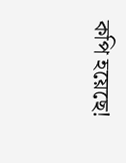কপি হয়েছে!